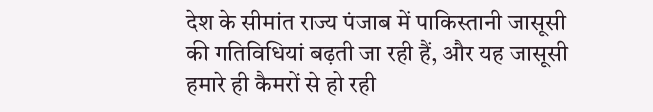देश के सीमांत राज्य पंजाब में पाकिस्तानी जासूसी की गतिविधियां बढ़ती जा रही हैं, और यह जासूसी हमारे ही कैमरों से हो रही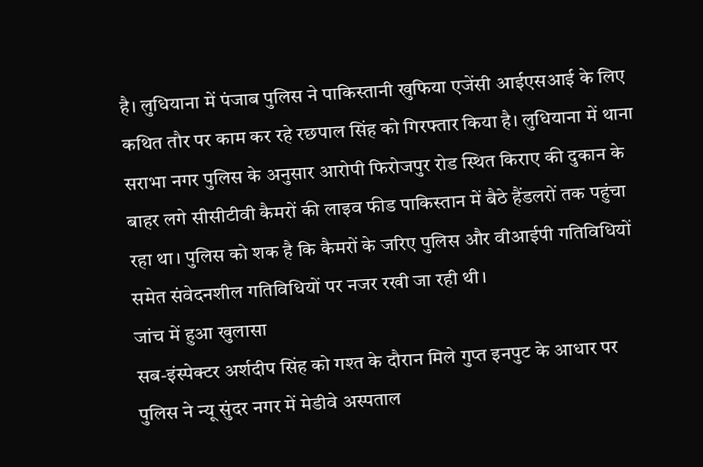है। लुधियाना में पंजाब पुलिस ने पाकिस्तानी खुफिया एजेंसी आईएसआई के लिए कथित तौर पर काम कर रहे रछपाल सिंह को गिरफ्तार किया है। लुधियाना में थाना सराभा नगर पुलिस के अनुसार आरोपी फिरोजपुर रोड स्थित किराए की दुकान के बाहर लगे सीसीटीवी कैमरों की लाइव फीड पाकिस्तान में बैठे हैंडलरों तक पहुंचा रहा था। पुलिस को शक है कि कैमरों के जरिए पुलिस और वीआईपी गतिविधियों समेत संवेदनशील गतिविधियों पर नजर रखी जा रही थी।
जांच में हुआ खुलासा
सब-इंस्पेक्टर अर्शदीप सिंह को गश्त के दौरान मिले गुप्त इनपुट के आधार पर पुलिस ने न्यू सुंदर नगर में मेडीवे अस्पताल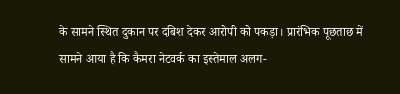के सामने स्थित दुकान पर दबिश देकर आरोपी को पकड़ा। प्रारंभिक पूछताछ में सामने आया है कि कैमरा नेटवर्क का इस्तेमाल अलग-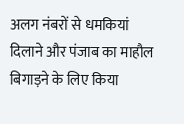अलग नंबरों से धमकियां दिलाने और पंजाब का माहौल बिगाड़ने के लिए किया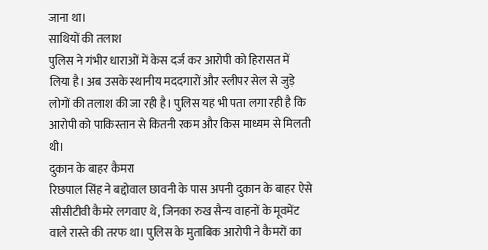जाना था।
साथियों की तलाश
पुलिस ने गंभीर धाराओं में केस दर्ज कर आरोपी को हिरासत में लिया है। अब उसके स्थानीय मददगारों और स्लीपर सेल से जुड़े लोगों की तलाश की जा रही है। पुलिस यह भी पता लगा रही है कि आरोपी को पाकिस्तान से कितनी रकम और किस माध्यम से मिलती थी।
दुकान के बाहर कैमरा
रिछपाल सिंह ने बद्दोवाल छावनी के पास अपनी दुकान के बाहर ऐसे सीसीटीवी कैमरे लगवाए थे, जिनका रुख सैन्य वाहनों के मूवमेंट वाले रास्ते की तरफ था। पुलिस के मुताबिक आरोपी ने कैमरों का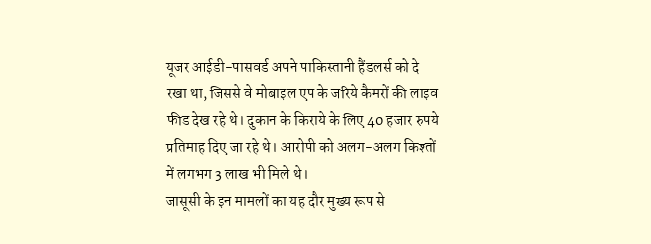यूजर आईडी-पासवर्ड अपने पाकिस्तानी हैंडलर्स को दे रखा था, जिससे वे मोबाइल एप के जरिये कैमरों की लाइव फीड देख रहे थे। दुकान के किराये के लिए 40 हजार रुपये प्रतिमाह दिए जा रहे थे। आरोपी को अलग-अलग किश्तों में लगभग 3 लाख भी मिले थे।
जासूसी के इन मामलों का यह दौर मुख्य रूप से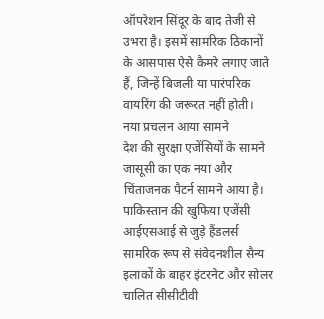ऑपरेशन सिंदूर के बाद तेजी से उभरा है। इसमें सामरिक ठिकानों के आसपास ऐसे कैमरे लगाए जाते हैं, जिन्हें बिजली या पारंपरिक वायरिंग की जरूरत नहीं होती।
नया प्रचलन आया सामने
देश की सुरक्षा एजेंसियों के सामने जासूसी का एक नया और चिंताजनक पैटर्न सामने आया है। पाकिस्तान की खुफिया एजेंसी आईएसआई से जुड़े हैंडलर्स सामरिक रूप से संवेदनशील सैन्य इलाकों के बाहर इंटरनेट और सोलर चालित सीसीटीवी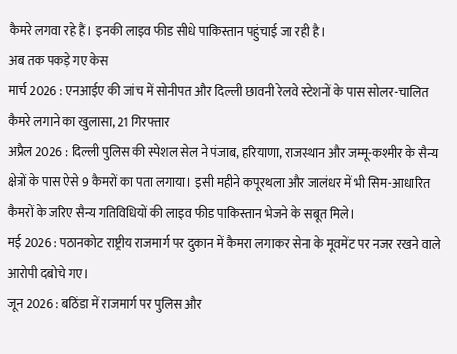कैमरे लगवा रहे हैं। इनकी लाइव फीड सीधे पाकिस्तान पहुंचाई जा रही है।
अब तक पकड़े गए केस
मार्च 2026 : एनआईए की जांच में सोनीपत और दिल्ली छावनी रेलवे स्टेशनों के पास सोलर-चालित कैमरे लगाने का खुलासा, 21 गिरफ्तार
अप्रैल 2026 : दिल्ली पुलिस की स्पेशल सेल ने पंजाब, हरियाणा, राजस्थान और जम्मू-कश्मीर के सैन्य क्षेत्रों के पास ऐसे 9 कैमरों का पता लगाया। इसी महीने कपूरथला और जालंधर में भी सिम-आधारित कैमरों के जरिए सैन्य गतिविधियों की लाइव फीड पाकिस्तान भेजने के सबूत मिले।
मई 2026 : पठानकोट राष्ट्रीय राजमार्ग पर दुकान में कैमरा लगाकर सेना के मूवमेंट पर नजर रखने वाले आरोपी दबोचे गए।
जून 2026 : बठिंडा में राजमार्ग पर पुलिस और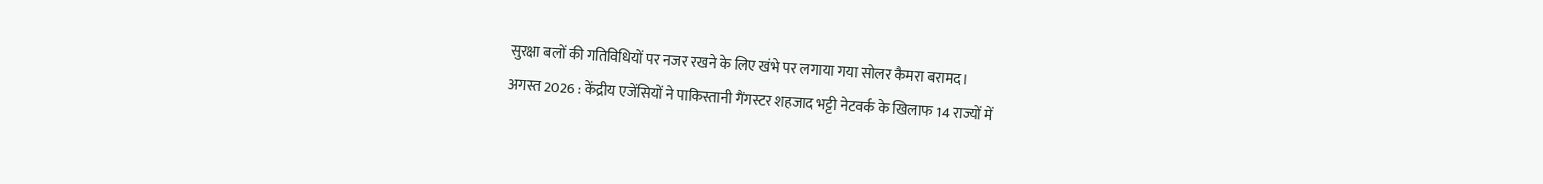सुरक्षा बलों की गतिविधियों पर नजर रखने के लिए खंभे पर लगाया गया सोलर कैमरा बरामद।
अगस्त 2026 : केंद्रीय एजेंसियों ने पाकिस्तानी गैंगस्टर शहजाद भट्टी नेटवर्क के खिलाफ 14 राज्यों में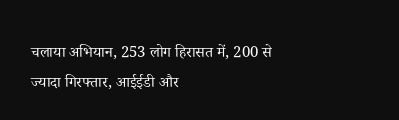चलाया अभियान, 253 लोग हिरासत में, 200 से ज्यादा गिरफ्तार, आईईडी और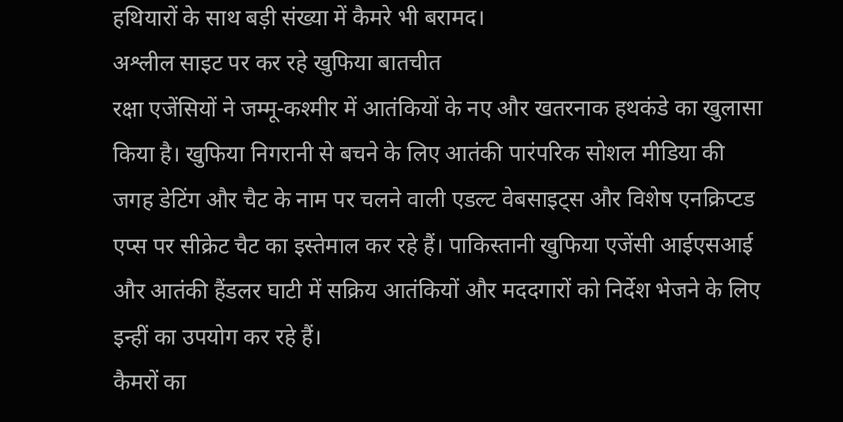हथियारों के साथ बड़ी संख्या में कैमरे भी बरामद।
अश्लील साइट पर कर रहे खुफिया बातचीत
रक्षा एजेंसियों ने जम्मू-कश्मीर में आतंकियों के नए और खतरनाक हथकंडे का खुलासा किया है। खुफिया निगरानी से बचने के लिए आतंकी पारंपरिक सोशल मीडिया की जगह डेटिंग और चैट के नाम पर चलने वाली एडल्ट वेबसाइट्स और विशेष एनक्रिप्टड एप्स पर सीक्रेट चैट का इस्तेमाल कर रहे हैं। पाकिस्तानी खुफिया एजेंसी आईएसआई और आतंकी हैंडलर घाटी में सक्रिय आतंकियों और मददगारों को निर्देश भेजने के लिए इन्हीं का उपयोग कर रहे हैं।
कैमरों का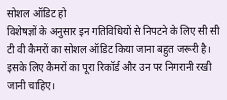सोशल ऑडिट हो
विशेषज्ञों के अनुसार इन गतिविधियों से निपटने के लिए सी सी टी वी कैमरों का सोशल ऑडिट किया जाना बहुत जरूरी है। इसके लिए कैमरों का पूरा रिकॉर्ड और उन पर निगरानी रखी जानी चाहिए।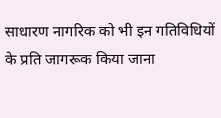साधारण नागरिक को भी इन गतिविधियों के प्रति जागरूक किया जाना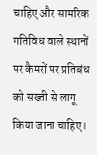चाहिए और सामरिक गतिविध वाले स्थानों पर कैमरों पर प्रतिबंध को सख्ती से लागू किया जाना चाहिए।